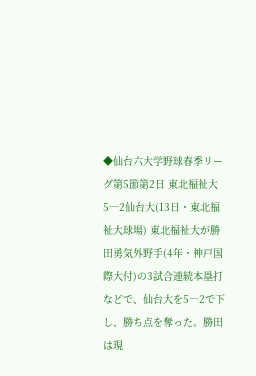◆仙台六大学野球春季リーグ第5節第2日 東北福祉大5─2仙台大(13日・東北福祉大球場) 東北福祉大が勝田勇気外野手(4年・神戸国際大付)の3試合連続本塁打などで、仙台大を5―2で下し、勝ち点を奪った。勝田は現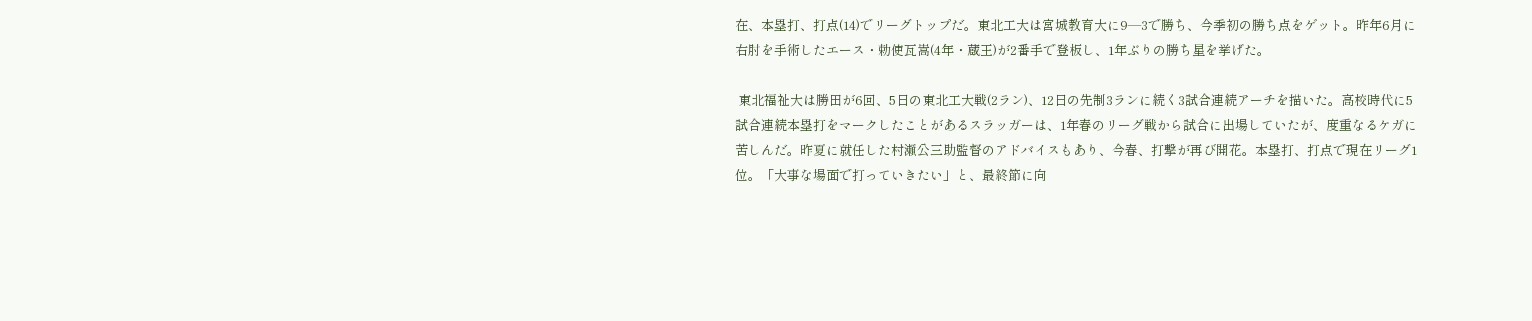在、本塁打、打点(14)でリーグトップだ。東北工大は宮城教育大に9―3で勝ち、今季初の勝ち点をゲット。昨年6月に右肘を手術したエース・勅使瓦嵩(4年・蔵王)が2番手で登板し、1年ぶりの勝ち星を挙げた。

 東北福祉大は勝田が6回、5日の東北工大戦(2ラン)、12日の先制3ランに続く3試合連続アーチを描いた。高校時代に5試合連続本塁打をマークしたことがあるスラッガーは、1年春のリーグ戦から試合に出場していたが、度重なるケガに苦しんだ。昨夏に就任した村瀬公三助監督のアドバイスもあり、今春、打撃が再び開花。本塁打、打点で現在リーグ1位。「大事な場面で打っていきたい」と、最終節に向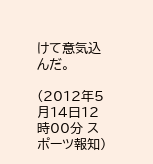けて意気込んだ。

(2012年5月14日12時00分 スポーツ報知)